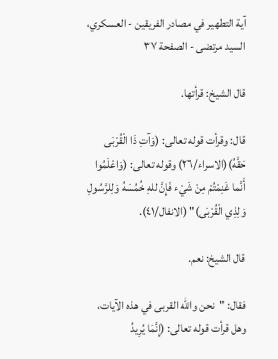آية التطهير في مصادر الفريقين - العسكري، السيد مرتضى - الصفحة ٣٧

قال الشيخ: قرأتها.

قال: وقرأت قوله تعالى: (وَآتِ ذَا الْقُرْبَى حَقَّهُ)(الاسراء/٢٦) وقوله تعالى: (وَاعْلَمُوا أَنَّما غَنِمْتُمْ مِنْ شَيْء فَإِنَّ للهِ خُمُسَهُ وَلِلرَّسُولِ وَلِذِي الْقُرْبَى)" (الانفال/٤١).

قال الشيخ: نعم.

فقال: "نحن والله القربى في هذه الآيات، وهل قرأت قوله تعالى: (إِنَّمَا يُرِيدُ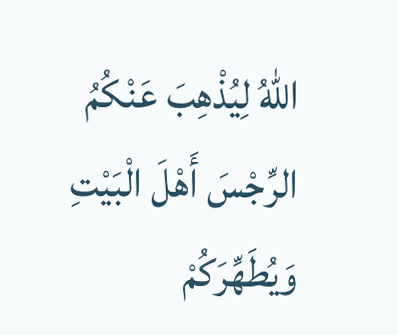اللهُ لِيُذْهِبَ عَنْكُمُ الرِّجْسَ أَهْلَ الْبَيْتِ وَيُطَهِّرَكُمْ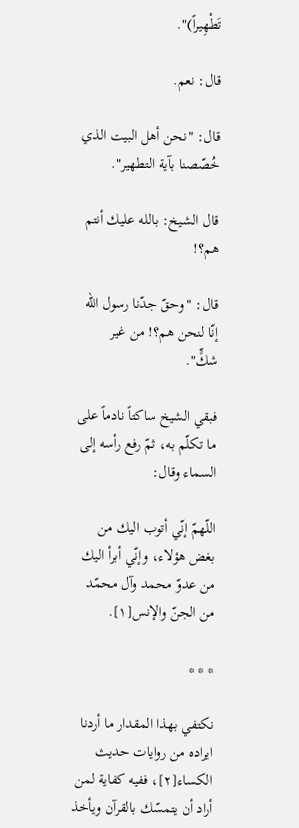تَطْهِيراً)".

قال: نعم.

قال: "نحن أهل البيت الذي خُصّصنا بآية التطهير".

قال الشيخ: بالله عليك أنتم هم؟!

قال: "وحقّ جدّنا رسول الله إنّا لنحن هم؟! من غير شكٍّ".

فبقي الشيخ ساكتاً نادماً على ما تكلّم به، ثمّ رفع رأسه إلى السماء وقال:

اللّهمّ إنّي أتوب اليك من بغض هؤلاء، وإنّي أبرأ اليك من عدوّ محمد وآل محمّد من الجنّ والإنس[١].

* * *

نكتفي بهذا المقدار ما أردنا ايراده من روايات حديث الكساء[٢]، ففيه كفاية لمن أراد أن يتمسّك بالقرآن ويأخذ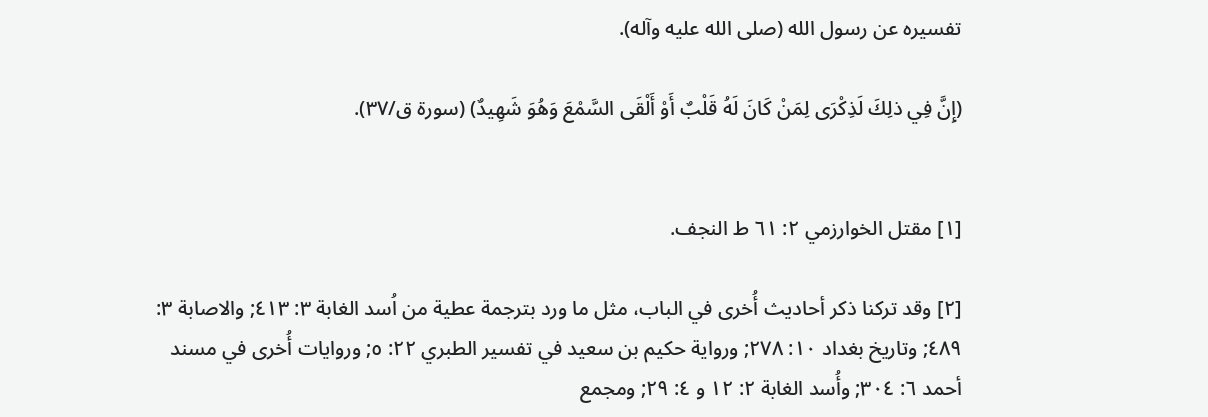تفسيره عن رسول الله (صلى الله عليه وآله).

(إِنَّ فِي ذلِكَ لَذِكْرَى لِمَنْ كَانَ لَهُ قَلْبٌ أَوْ أَلْقَى السَّمْعَ وَهُوَ شَهِيدٌ) (سورة ق/٣٧).


[١] مقتل الخوارزمي ٢: ٦١ ط النجف.

[٢] وقد تركنا ذكر أحاديث أُخرى في الباب، مثل ما ورد بترجمة عطية من اُسد الغابة ٣: ٤١٣; والاصابة ٣: ٤٨٩; وتاريخ بغداد ١٠: ٢٧٨; ورواية حكيم بن سعيد في تفسير الطبري ٢٢: ٥; وروايات أُخرى في مسند أحمد ٦: ٣٠٤; وأُسد الغابة ٢: ١٢ و ٤: ٢٩; ومجمع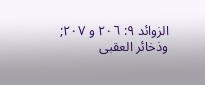الزوائد ٩: ٢٠٦ و ٢٠٧; وذخائر العقبى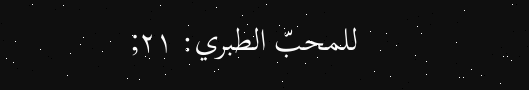للمحبّ الطبري: ٢١;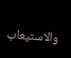والاستيعاب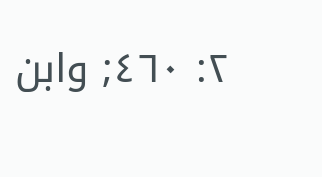٢: ٤٦٠; وابن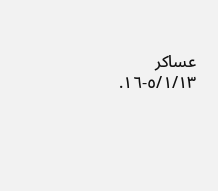عساكر ٥/١/١٣-١٦.